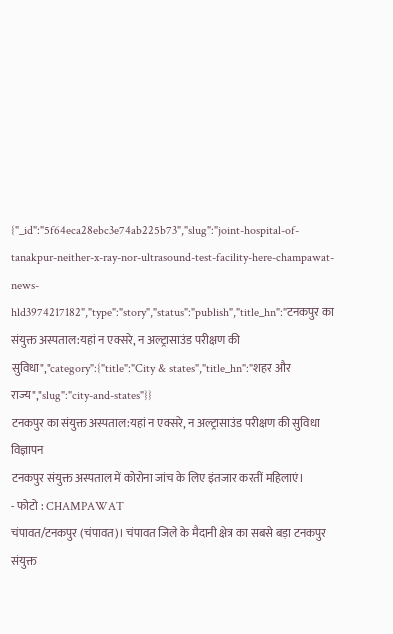{"_id":"5f64eca28ebc3e74ab225b73","slug":"joint-hospital-of-tanakpur-neither-x-ray-nor-ultrasound-test-facility-here-champawat-news-hld3974217182","type":"story","status":"publish","title_hn":"टनकपुर का संयुक्त अस्पताल:यहां न एक्सरे, न अल्ट्रासाउंड परीक्षण की सुविधा","category":{"title":"City & states","title_hn":"शहर और राज्य","slug":"city-and-states"}}
टनकपुर का संयुक्त अस्पताल:यहां न एक्सरे, न अल्ट्रासाउंड परीक्षण की सुविधा
विज्ञापन
टनकपुर संयुक्त अस्पताल में कोरोना जांच के लिए इंतजार करतीं महिलाएं।
- फोटो : CHAMPAWAT
चंपावत/टनकपुर (चंपावत)। चंपावत जिले के मैदानी क्षेत्र का सबसे बड़ा टनकपुर संयुक्त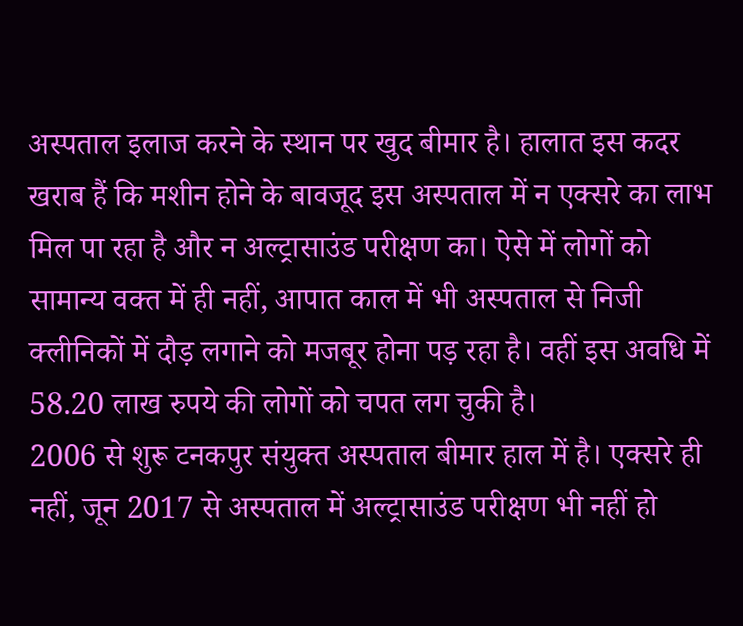अस्पताल इलाज करने के स्थान पर खुद बीमार है। हालात इस कदर खराब हैं कि मशीन होने के बावजूद इस अस्पताल में न एक्सरे का लाभ मिल पा रहा है और न अल्ट्रासाउंड परीक्षण का। ऐसे में लोगों को सामान्य वक्त में ही नहीं, आपात काल में भी अस्पताल से निजी क्लीनिकों में दौड़ लगाने को मजबूर होना पड़ रहा है। वहीं इस अवधि में 58.20 लाख रुपये की लोगों को चपत लग चुकी है।
2006 से शुरू टनकपुर संयुक्त अस्पताल बीमार हाल में है। एक्सरे ही नहीं, जून 2017 से अस्पताल में अल्ट्रासाउंड परीक्षण भी नहीं हो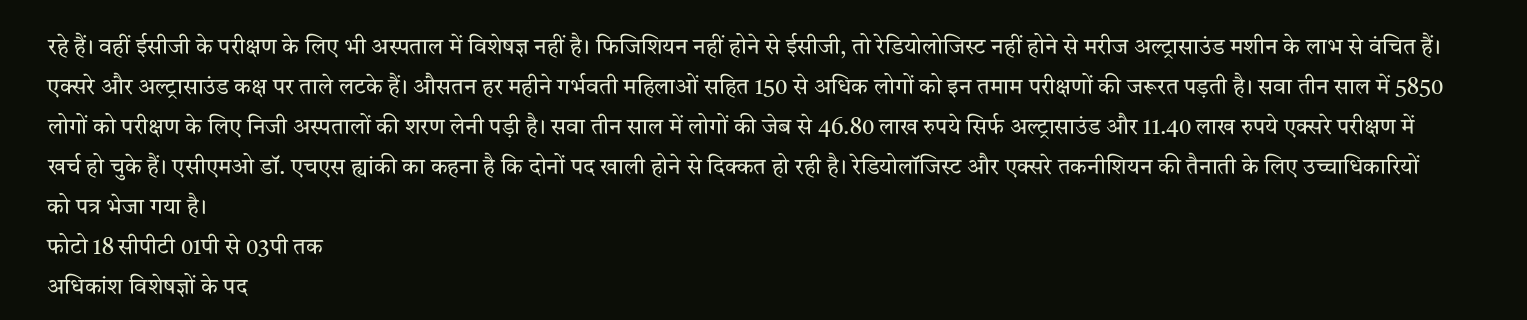रहे हैं। वहीं ईसीजी के परीक्षण के लिए भी अस्पताल में विशेषज्ञ नहीं है। फिजिशियन नहीं होने से ईसीजी, तो रेडियोलोजिस्ट नहीं होने से मरीज अल्ट्रासाउंड मशीन के लाभ से वंचित हैं। एक्सरे और अल्ट्रासाउंड कक्ष पर ताले लटके हैं। औसतन हर महीने गर्भवती महिलाओं सहित 150 से अधिक लोगों को इन तमाम परीक्षणों की जरूरत पड़ती है। सवा तीन साल में 5850 लोगों को परीक्षण के लिए निजी अस्पतालों की शरण लेनी पड़ी है। सवा तीन साल में लोगों की जेब से 46.80 लाख रुपये सिर्फ अल्ट्रासाउंड और 11.40 लाख रुपये एक्सरे परीक्षण में खर्च हो चुके हैं। एसीएमओ डॉ. एचएस ह्यांकी का कहना है कि दोनों पद खाली होने से दिक्कत हो रही है। रेडियोलॉजिस्ट और एक्सरे तकनीशियन की तैनाती के लिए उच्चाधिकारियों को पत्र भेजा गया है।
फोटो 18 सीपीटी 01पी से 03पी तक
अधिकांश विशेषज्ञों के पद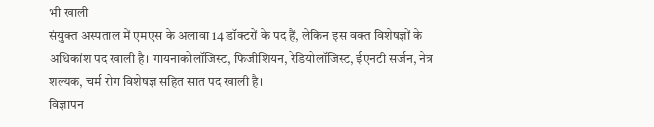भी खाली
संयुक्त अस्पताल में एमएस के अलावा 14 डॉक्टरों के पद हैं, लेकिन इस वक्त विशेषज्ञों के अधिकांश पद खाली है। गायनाकोलॉजिस्ट, फिजीशियन, रेडियोलॉजिस्ट, ईएनटी सर्जन, नेत्र शल्यक, चर्म रोग विशेषज्ञ सहित सात पद खाली है।
विज्ञापन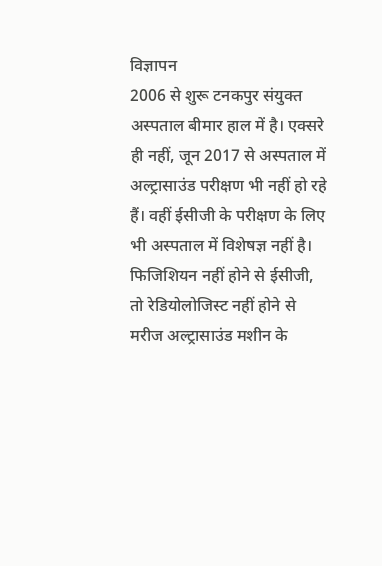विज्ञापन
2006 से शुरू टनकपुर संयुक्त अस्पताल बीमार हाल में है। एक्सरे ही नहीं, जून 2017 से अस्पताल में अल्ट्रासाउंड परीक्षण भी नहीं हो रहे हैं। वहीं ईसीजी के परीक्षण के लिए भी अस्पताल में विशेषज्ञ नहीं है। फिजिशियन नहीं होने से ईसीजी, तो रेडियोलोजिस्ट नहीं होने से मरीज अल्ट्रासाउंड मशीन के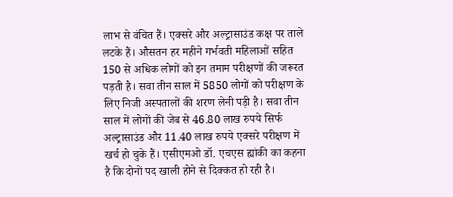लाभ से वंचित हैं। एक्सरे और अल्ट्रासाउंड कक्ष पर ताले लटके हैं। औसतन हर महीने गर्भवती महिलाओं सहित 150 से अधिक लोगों को इन तमाम परीक्षणों की जरूरत पड़ती है। सवा तीन साल में 5850 लोगों को परीक्षण के लिए निजी अस्पतालों की शरण लेनी पड़ी है। सवा तीन साल में लोगों की जेब से 46.80 लाख रुपये सिर्फ अल्ट्रासाउंड और 11.40 लाख रुपये एक्सरे परीक्षण में खर्च हो चुके हैं। एसीएमओ डॉ. एचएस ह्यांकी का कहना है कि दोनों पद खाली होने से दिक्कत हो रही है।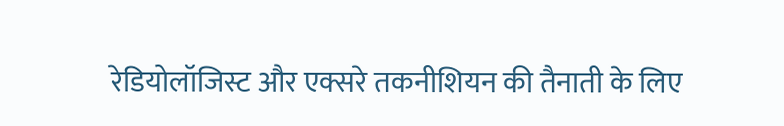रेडियोलॉजिस्ट और एक्सरे तकनीशियन की तैनाती के लिए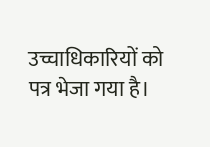उच्चाधिकारियों को पत्र भेजा गया है।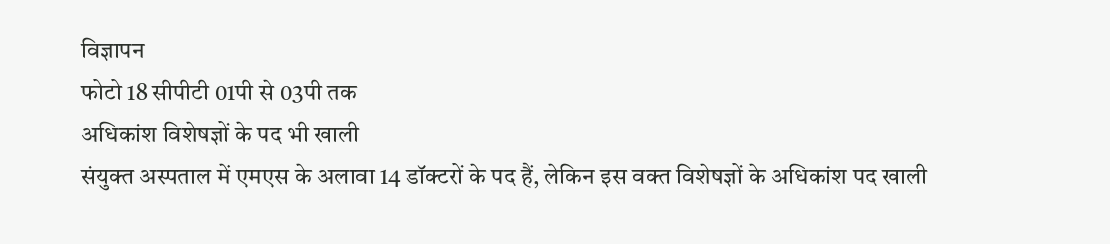विज्ञापन
फोटो 18 सीपीटी 01पी से 03पी तक
अधिकांश विशेषज्ञों के पद भी खाली
संयुक्त अस्पताल में एमएस के अलावा 14 डॉक्टरों के पद हैं, लेकिन इस वक्त विशेषज्ञों के अधिकांश पद खाली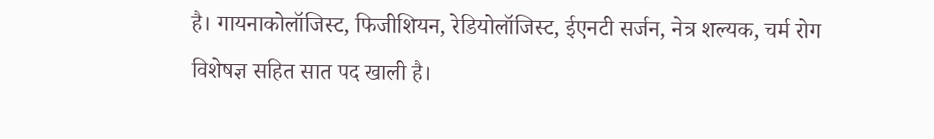है। गायनाकोलॉजिस्ट, फिजीशियन, रेडियोलॉजिस्ट, ईएनटी सर्जन, नेत्र शल्यक, चर्म रोग विशेषज्ञ सहित सात पद खाली है।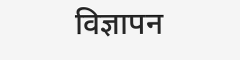विज्ञापन